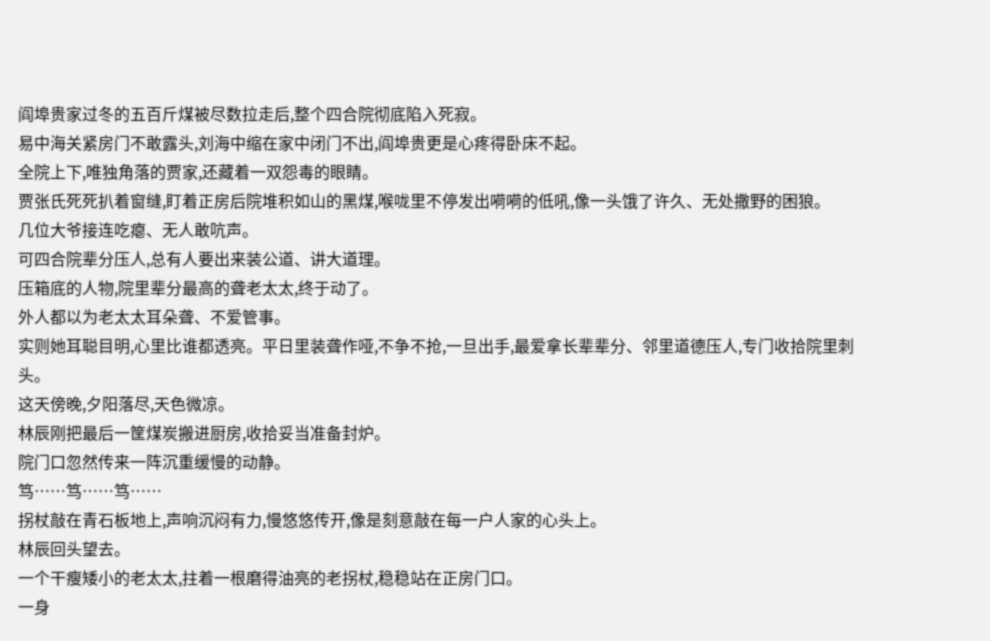阎埠贵家过冬的五百斤煤被尽数拉走后,整个四合院彻底陷入死寂。
易中海关紧房门不敢露头,刘海中缩在家中闭门不出,阎埠贵更是心疼得卧床不起。
全院上下,唯独角落的贾家,还藏着一双怨毒的眼睛。
贾张氏死死扒着窗缝,盯着正房后院堆积如山的黑煤,喉咙里不停发出嗬嗬的低吼,像一头饿了许久、无处撒野的困狼。
几位大爷接连吃瘪、无人敢吭声。
可四合院辈分压人,总有人要出来装公道、讲大道理。
压箱底的人物,院里辈分最高的聋老太太,终于动了。
外人都以为老太太耳朵聋、不爱管事。
实则她耳聪目明,心里比谁都透亮。平日里装聋作哑,不争不抢,一旦出手,最爱拿长辈辈分、邻里道德压人,专门收拾院里刺头。
这天傍晚,夕阳落尽,天色微凉。
林辰刚把最后一筐煤炭搬进厨房,收拾妥当准备封炉。
院门口忽然传来一阵沉重缓慢的动静。
笃……笃……笃……
拐杖敲在青石板地上,声响沉闷有力,慢悠悠传开,像是刻意敲在每一户人家的心头上。
林辰回头望去。
一个干瘦矮小的老太太,拄着一根磨得油亮的老拐杖,稳稳站在正房门口。
一身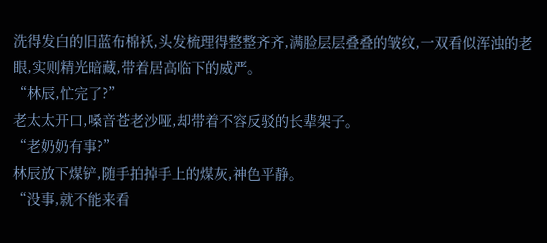洗得发白的旧蓝布棉袄,头发梳理得整整齐齐,满脸层层叠叠的皱纹,一双看似浑浊的老眼,实则精光暗藏,带着居高临下的威严。
“林辰,忙完了?”
老太太开口,嗓音苍老沙哑,却带着不容反驳的长辈架子。
“老奶奶有事?”
林辰放下煤铲,随手拍掉手上的煤灰,神色平静。
“没事,就不能来看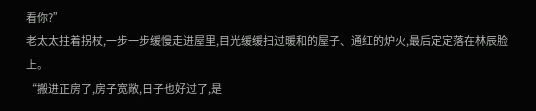看你?”
老太太拄着拐杖,一步一步缓慢走进屋里,目光缓缓扫过暖和的屋子、通红的炉火,最后定定落在林辰脸上。
“搬进正房了,房子宽敞,日子也好过了,是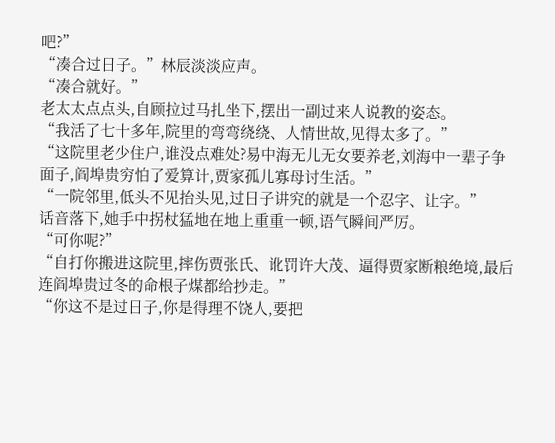吧?”
“凑合过日子。”林辰淡淡应声。
“凑合就好。”
老太太点点头,自顾拉过马扎坐下,摆出一副过来人说教的姿态。
“我活了七十多年,院里的弯弯绕绕、人情世故,见得太多了。”
“这院里老少住户,谁没点难处?易中海无儿无女要养老,刘海中一辈子争面子,阎埠贵穷怕了爱算计,贾家孤儿寡母讨生活。”
“一院邻里,低头不见抬头见,过日子讲究的就是一个忍字、让字。”
话音落下,她手中拐杖猛地在地上重重一顿,语气瞬间严厉。
“可你呢?”
“自打你搬进这院里,摔伤贾张氏、讹罚许大茂、逼得贾家断粮绝境,最后连阎埠贵过冬的命根子煤都给抄走。”
“你这不是过日子,你是得理不饶人,要把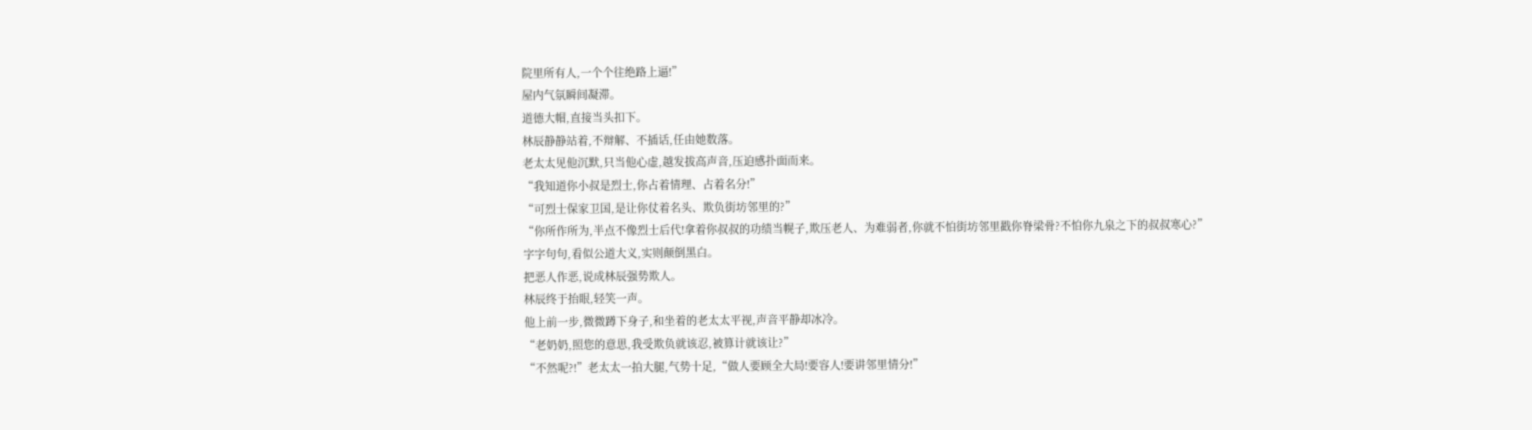院里所有人,一个个往绝路上逼!”
屋内气氛瞬间凝滞。
道德大帽,直接当头扣下。
林辰静静站着,不辩解、不插话,任由她数落。
老太太见他沉默,只当他心虚,越发拔高声音,压迫感扑面而来。
“我知道你小叔是烈士,你占着情理、占着名分!”
“可烈士保家卫国,是让你仗着名头、欺负街坊邻里的?”
“你所作所为,半点不像烈士后代!拿着你叔叔的功绩当幌子,欺压老人、为难弱者,你就不怕街坊邻里戳你脊梁骨?不怕你九泉之下的叔叔寒心?”
字字句句,看似公道大义,实则颠倒黑白。
把恶人作恶,说成林辰强势欺人。
林辰终于抬眼,轻笑一声。
他上前一步,微微蹲下身子,和坐着的老太太平视,声音平静却冰冷。
“老奶奶,照您的意思,我受欺负就该忍,被算计就该让?”
“不然呢?!”老太太一拍大腿,气势十足,“做人要顾全大局!要容人!要讲邻里情分!”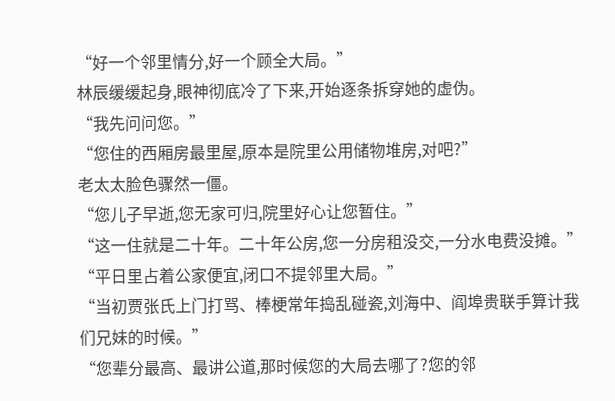“好一个邻里情分,好一个顾全大局。”
林辰缓缓起身,眼神彻底冷了下来,开始逐条拆穿她的虚伪。
“我先问问您。”
“您住的西厢房最里屋,原本是院里公用储物堆房,对吧?”
老太太脸色骤然一僵。
“您儿子早逝,您无家可归,院里好心让您暂住。”
“这一住就是二十年。二十年公房,您一分房租没交,一分水电费没摊。”
“平日里占着公家便宜,闭口不提邻里大局。”
“当初贾张氏上门打骂、棒梗常年捣乱碰瓷,刘海中、阎埠贵联手算计我们兄妹的时候。”
“您辈分最高、最讲公道,那时候您的大局去哪了?您的邻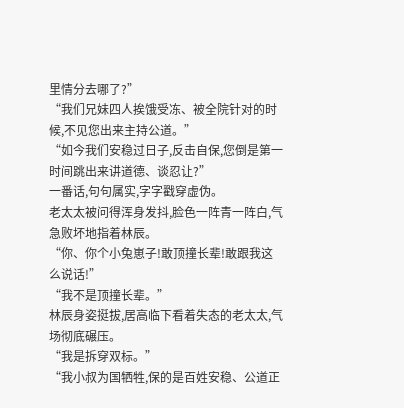里情分去哪了?”
“我们兄妹四人挨饿受冻、被全院针对的时候,不见您出来主持公道。”
“如今我们安稳过日子,反击自保,您倒是第一时间跳出来讲道德、谈忍让?”
一番话,句句属实,字字戳穿虚伪。
老太太被问得浑身发抖,脸色一阵青一阵白,气急败坏地指着林辰。
“你、你个小兔崽子!敢顶撞长辈!敢跟我这么说话!”
“我不是顶撞长辈。”
林辰身姿挺拔,居高临下看着失态的老太太,气场彻底碾压。
“我是拆穿双标。”
“我小叔为国牺牲,保的是百姓安稳、公道正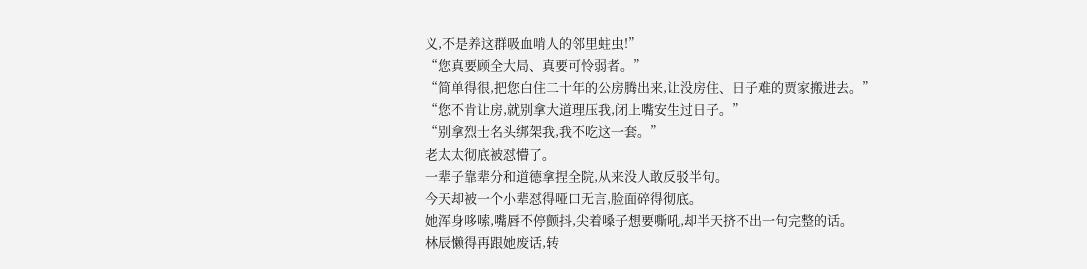义,不是养这群吸血啃人的邻里蛀虫!”
“您真要顾全大局、真要可怜弱者。”
“简单得很,把您白住二十年的公房腾出来,让没房住、日子难的贾家搬进去。”
“您不肯让房,就别拿大道理压我,闭上嘴安生过日子。”
“别拿烈士名头绑架我,我不吃这一套。”
老太太彻底被怼懵了。
一辈子靠辈分和道德拿捏全院,从来没人敢反驳半句。
今天却被一个小辈怼得哑口无言,脸面碎得彻底。
她浑身哆嗦,嘴唇不停颤抖,尖着嗓子想要嘶吼,却半天挤不出一句完整的话。
林辰懒得再跟她废话,转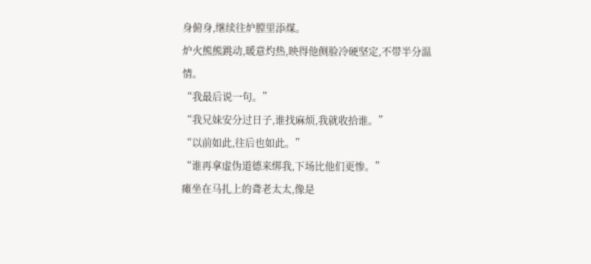身俯身,继续往炉膛里添煤。
炉火熊熊跳动,暖意灼热,映得他侧脸冷硬坚定,不带半分温情。
“我最后说一句。”
“我兄妹安分过日子,谁找麻烦,我就收拾谁。”
“以前如此,往后也如此。”
“谁再拿虚伪道德来绑我,下场比他们更惨。”
瘫坐在马扎上的聋老太太,像是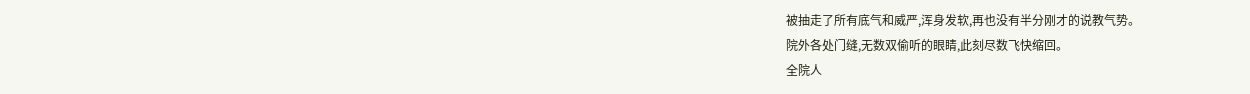被抽走了所有底气和威严,浑身发软,再也没有半分刚才的说教气势。
院外各处门缝,无数双偷听的眼睛,此刻尽数飞快缩回。
全院人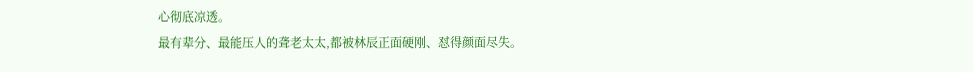心彻底凉透。
最有辈分、最能压人的聋老太太,都被林辰正面硬刚、怼得颜面尽失。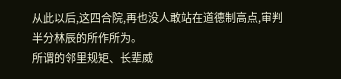从此以后,这四合院,再也没人敢站在道德制高点,审判半分林辰的所作所为。
所谓的邻里规矩、长辈威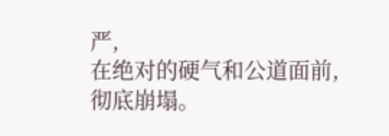严,
在绝对的硬气和公道面前,彻底崩塌。